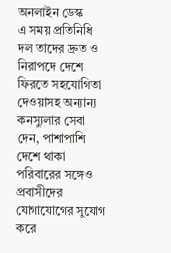অনলাইন ডেস্ক
এ সময় প্রতিনিধি দল তাদের দ্রুত ও নিরাপদে দেশে ফিরতে সহযোগিতা দেওয়াসহ অন্যান্য কনস্যুলার সেবা দেন, পাশাপাশি দেশে থাকা পরিবারের সঙ্গেও প্রবাসীদের যোগাযোগের সুযোগ করে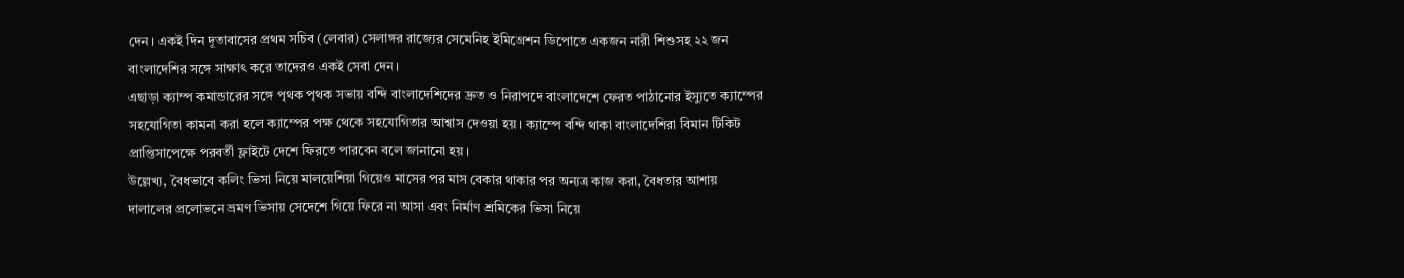দেন। একই দিন দূতাবাসের প্রথম সচিব (লেবার) সেলাঙ্গর রাজ্যের সেমেনিহ ইমিগ্রেশন ডিপোতে একজন নারী শিশুসহ ২২ জন বাংলাদেশির সঙ্গে সাক্ষাৎ করে তাদেরও একই সেবা দেন।
এছাড়া ক্যাম্প কমান্ডারের সঙ্গে পৃথক পৃথক সভায় বন্দি বাংলাদেশিদের দ্রুত ও নিরাপদে বাংলাদেশে ফেরত পাঠানোর ইস্যুতে ক্যাম্পের সহযোগিতা কামনা করা হলে ক্যাম্পের পক্ষ থেকে সহযোগিতার আশ্বাস দেওয়া হয়। ক্যাম্পে বন্দি থাকা বাংলাদেশিরা বিমান টিকিট প্রাপ্তিসাপেক্ষে পরবর্তী ফ্লাইটে দেশে ফিরতে পারবেন বলে জানানো হয়।
উল্লেখ্য, বৈধভাবে কলিং ভিসা নিয়ে মালয়েশিয়া গিয়েও মাসের পর মাস বেকার থাকার পর অন্যত্র কাজ করা, বৈধতার আশায় দালালের প্রলোভনে ভ্রমণ ভিসায় সেদেশে গিয়ে ফিরে না আসা এবং নির্মাণ শ্রমিকের ভিসা নিয়ে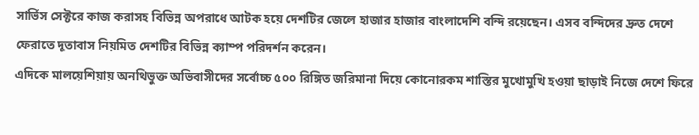সার্ভিস সেক্টরে কাজ করাসহ বিভিন্ন অপরাধে আটক হয়ে দেশটির জেলে হাজার হাজার বাংলাদেশি বন্দি রয়েছেন। এসব বন্দিদের দ্রুত দেশে ফেরাতে দূতাবাস নিয়মিত দেশটির বিভিন্ন ক্যাম্প পরিদর্শন করেন।
এদিকে মালয়েশিয়ায় অনথিভুক্ত অভিবাসীদের সর্বোচ্চ ৫০০ রিঙ্গিত জরিমানা দিয়ে কোনোরকম শাস্তির মুখোমুখি হওয়া ছাড়াই নিজে দেশে ফিরে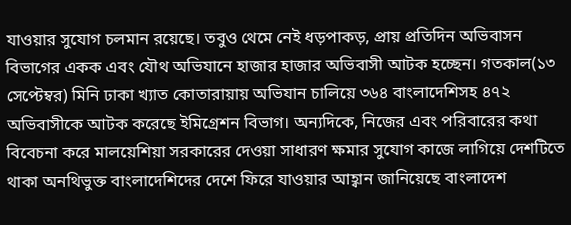যাওয়ার সুযোগ চলমান রয়েছে। তবুও থেমে নেই ধড়পাকড়, প্রায় প্রতিদিন অভিবাসন বিভাগের একক এবং যৌথ অভিযানে হাজার হাজার অভিবাসী আটক হচ্ছেন। গতকাল(১৩ সেপ্টেম্বর) মিনি ঢাকা খ্যাত কোতারায়ায় অভিযান চালিয়ে ৩৬৪ বাংলাদেশিসহ ৪৭২ অভিবাসীকে আটক করেছে ইমিগ্রেশন বিভাগ। অন্যদিকে, নিজের এবং পরিবারের কথা বিবেচনা করে মালয়েশিয়া সরকারের দেওয়া সাধারণ ক্ষমার সুযোগ কাজে লাগিয়ে দেশটিতে থাকা অনথিভুক্ত বাংলাদেশিদের দেশে ফিরে যাওয়ার আহ্বান জানিয়েছে বাংলাদেশ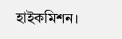হাইকমিশন।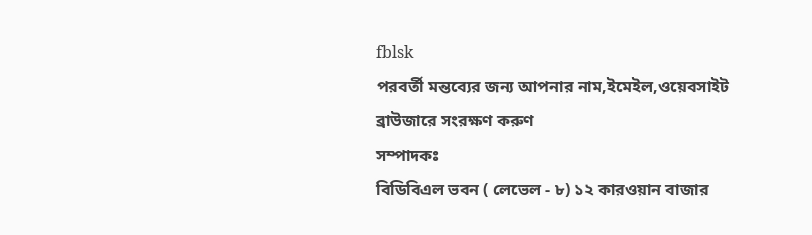fblsk
পরবর্তী মন্তব্যের জন্য আপনার নাম,ইমেইল,ওয়েবসাইট ব্রাউজারে সংরক্ষণ করুণ
সম্পাদকঃ
বিডিবিএল ভবন ( লেভেল - ৮) ১২ কারওয়ান বাজার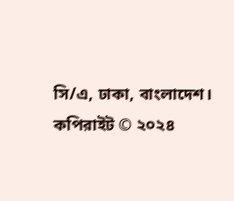সি/এ, ঢাকা, বাংলাদেশ।
কপিরাইট © ২০২৪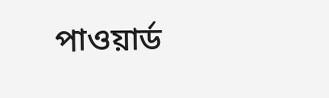পাওয়ার্ড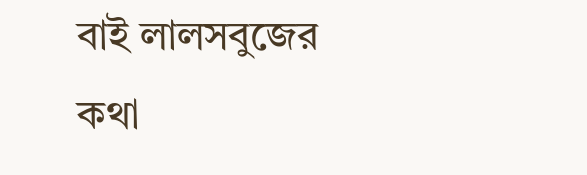বাই লালসবুজের কথা